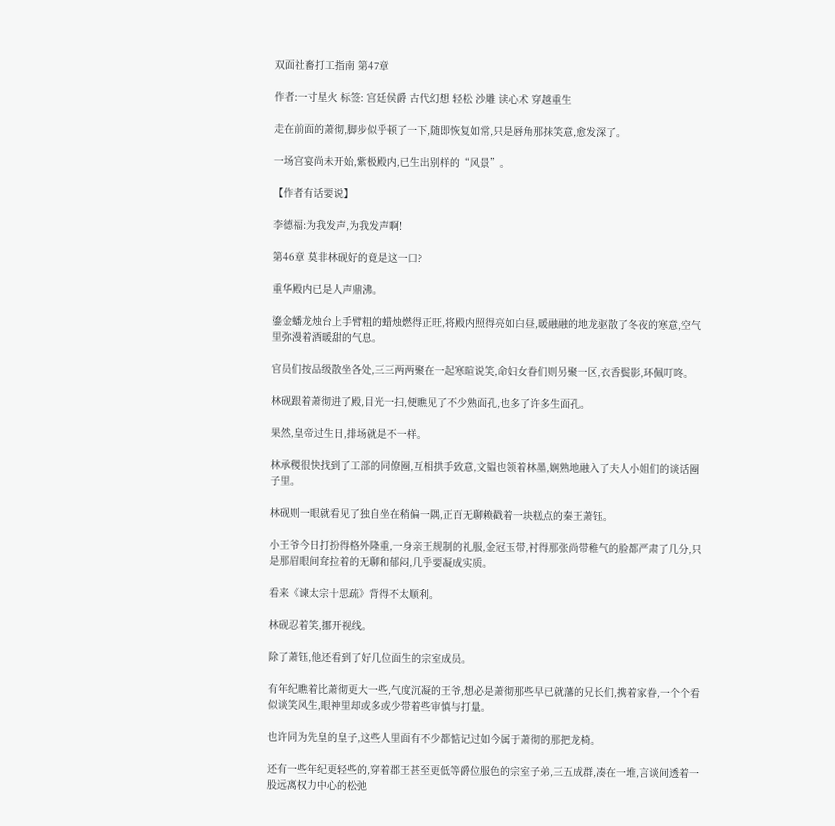双面社畜打工指南 第47章

作者:一寸星火 标签: 宫廷侯爵 古代幻想 轻松 沙雕 读心术 穿越重生

走在前面的萧彻,脚步似乎顿了一下,随即恢复如常,只是唇角那抹笑意,愈发深了。

一场宫宴尚未开始,紫极殿内,已生出别样的“风景”。

【作者有话要说】

李德福:为我发声,为我发声啊!

第46章 莫非林砚好的竟是这一口?

重华殿内已是人声鼎沸。

鎏金蟠龙烛台上手臂粗的蜡烛燃得正旺,将殿内照得亮如白昼,暖融融的地龙驱散了冬夜的寒意,空气里弥漫着酒暖甜的气息。

官员们按品级散坐各处,三三两两聚在一起寒暄说笑,命妇女眷们则另聚一区,衣香鬓影,环佩叮咚。

林砚跟着萧彻进了殿,目光一扫,便瞧见了不少熟面孔,也多了许多生面孔。

果然,皇帝过生日,排场就是不一样。

林承稷很快找到了工部的同僚圈,互相拱手致意,文韫也领着林墨,娴熟地融入了夫人小姐们的谈话圈子里。

林砚则一眼就看见了独自坐在稍偏一隅,正百无聊赖戳着一块糕点的秦王萧钰。

小王爷今日打扮得格外隆重,一身亲王规制的礼服,金冠玉带,衬得那张尚带稚气的脸都严肃了几分,只是那眉眼间耷拉着的无聊和郁闷,几乎要凝成实质。

看来《谏太宗十思疏》背得不太顺利。

林砚忍着笑,挪开视线。

除了萧钰,他还看到了好几位面生的宗室成员。

有年纪瞧着比萧彻更大一些,气度沉凝的王爷,想必是萧彻那些早已就藩的兄长们,携着家眷,一个个看似谈笑风生,眼神里却或多或少带着些审慎与打量。

也许同为先皇的皇子,这些人里面有不少都惦记过如今属于萧彻的那把龙椅。

还有一些年纪更轻些的,穿着郡王甚至更低等爵位服色的宗室子弟,三五成群,凑在一堆,言谈间透着一股远离权力中心的松弛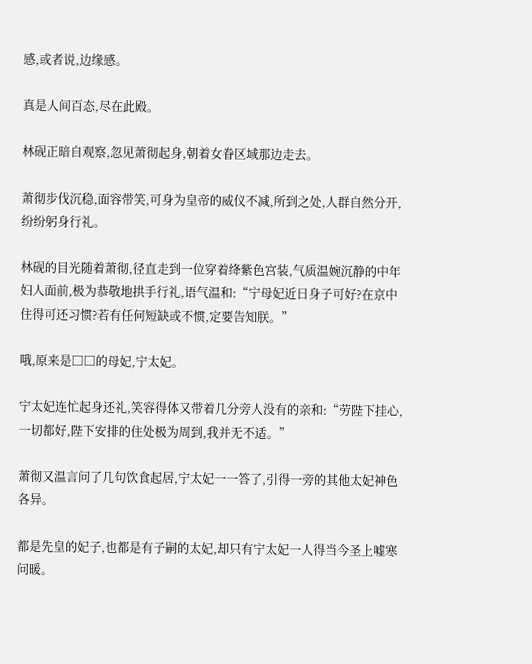感,或者说,边缘感。

真是人间百态,尽在此殿。

林砚正暗自观察,忽见萧彻起身,朝着女眷区域那边走去。

萧彻步伐沉稳,面容带笑,可身为皇帝的威仪不减,所到之处,人群自然分开,纷纷躬身行礼。

林砚的目光随着萧彻,径直走到一位穿着绛紫色宫装,气质温婉沉静的中年妇人面前,极为恭敬地拱手行礼,语气温和:“宁母妃近日身子可好?在京中住得可还习惯?若有任何短缺或不惯,定要告知朕。”

哦,原来是□□的母妃,宁太妃。

宁太妃连忙起身还礼,笑容得体又带着几分旁人没有的亲和:“劳陛下挂心,一切都好,陛下安排的住处极为周到,我并无不适。”

萧彻又温言问了几句饮食起居,宁太妃一一答了,引得一旁的其他太妃神色各异。

都是先皇的妃子,也都是有子嗣的太妃,却只有宁太妃一人得当今圣上嘘寒问暖。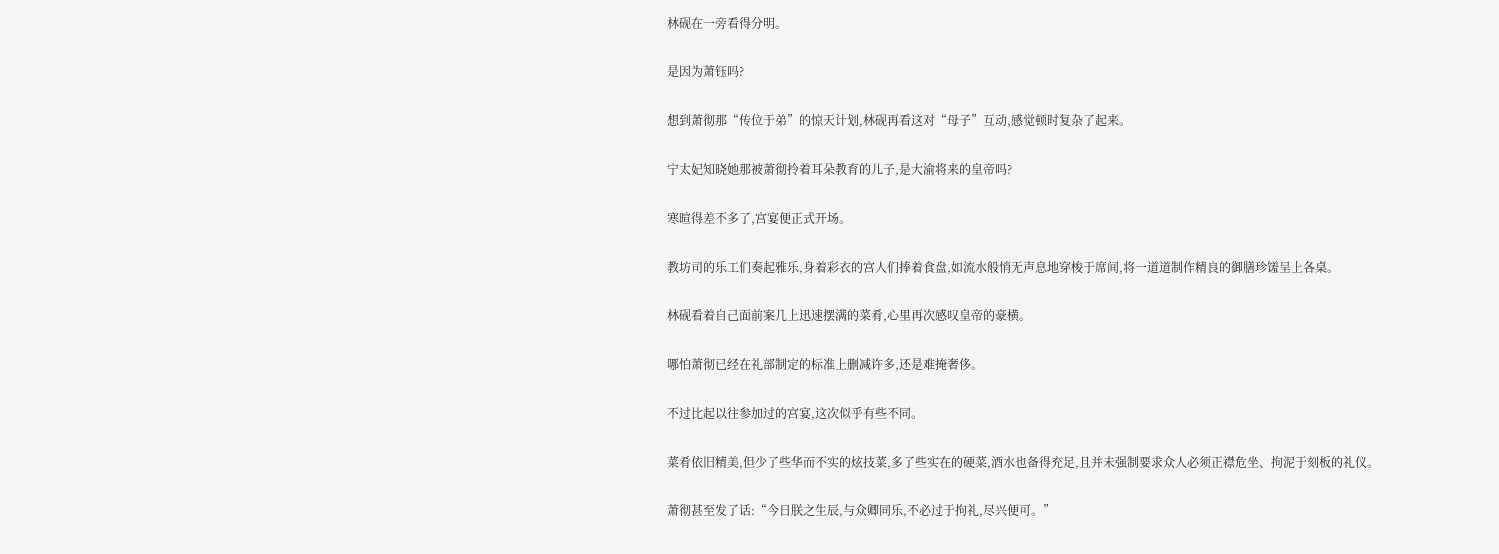林砚在一旁看得分明。

是因为萧钰吗?

想到萧彻那“传位于弟”的惊天计划,林砚再看这对“母子”互动,感觉顿时复杂了起来。

宁太妃知晓她那被萧彻拎着耳朵教育的儿子,是大渝将来的皇帝吗?

寒暄得差不多了,宫宴便正式开场。

教坊司的乐工们奏起雅乐,身着彩衣的宫人们捧着食盘,如流水般悄无声息地穿梭于席间,将一道道制作精良的御膳珍馐呈上各桌。

林砚看着自己面前案几上迅速摆满的菜肴,心里再次感叹皇帝的豪横。

哪怕萧彻已经在礼部制定的标准上删减许多,还是难掩奢侈。

不过比起以往参加过的宫宴,这次似乎有些不同。

菜肴依旧精美,但少了些华而不实的炫技菜,多了些实在的硬菜,酒水也备得充足,且并未强制要求众人必须正襟危坐、拘泥于刻板的礼仪。

萧彻甚至发了话:“今日朕之生辰,与众卿同乐,不必过于拘礼,尽兴便可。”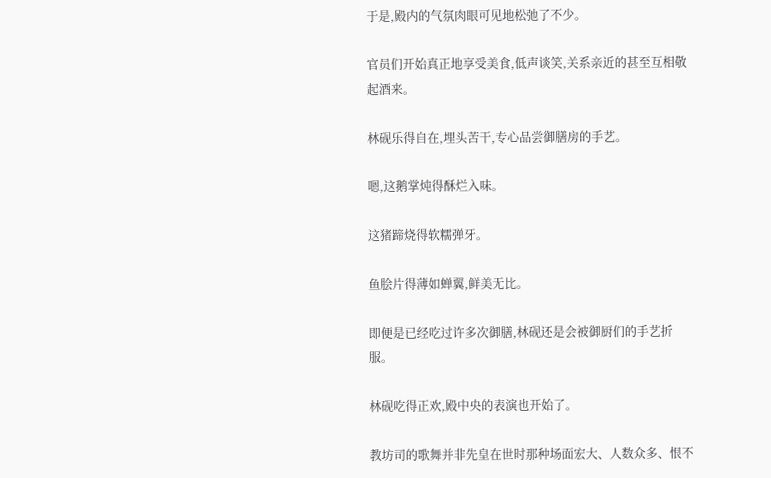于是,殿内的气氛肉眼可见地松弛了不少。

官员们开始真正地享受美食,低声谈笑,关系亲近的甚至互相敬起酒来。

林砚乐得自在,埋头苦干,专心品尝御膳房的手艺。

嗯,这鹅掌炖得酥烂入味。

这猪蹄烧得软糯弹牙。

鱼脍片得薄如蝉翼,鲜美无比。

即便是已经吃过许多次御膳,林砚还是会被御厨们的手艺折服。

林砚吃得正欢,殿中央的表演也开始了。

教坊司的歌舞并非先皇在世时那种场面宏大、人数众多、恨不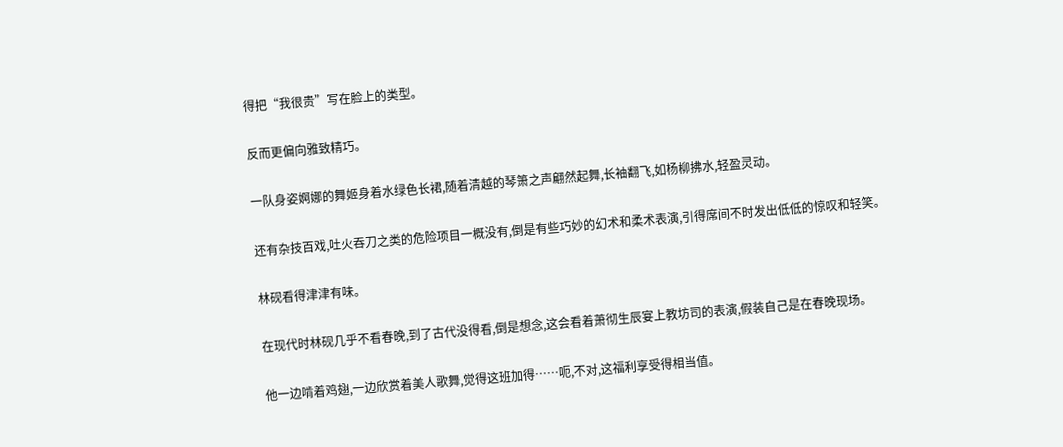得把“我很贵”写在脸上的类型。

反而更偏向雅致精巧。

一队身姿婀娜的舞姬身着水绿色长裙,随着清越的琴箫之声翩然起舞,长袖翻飞,如杨柳拂水,轻盈灵动。

还有杂技百戏,吐火吞刀之类的危险项目一概没有,倒是有些巧妙的幻术和柔术表演,引得席间不时发出低低的惊叹和轻笑。

林砚看得津津有味。

在现代时林砚几乎不看春晚,到了古代没得看,倒是想念,这会看着萧彻生辰宴上教坊司的表演,假装自己是在春晚现场。

他一边啃着鸡翅,一边欣赏着美人歌舞,觉得这班加得……呃,不对,这福利享受得相当值。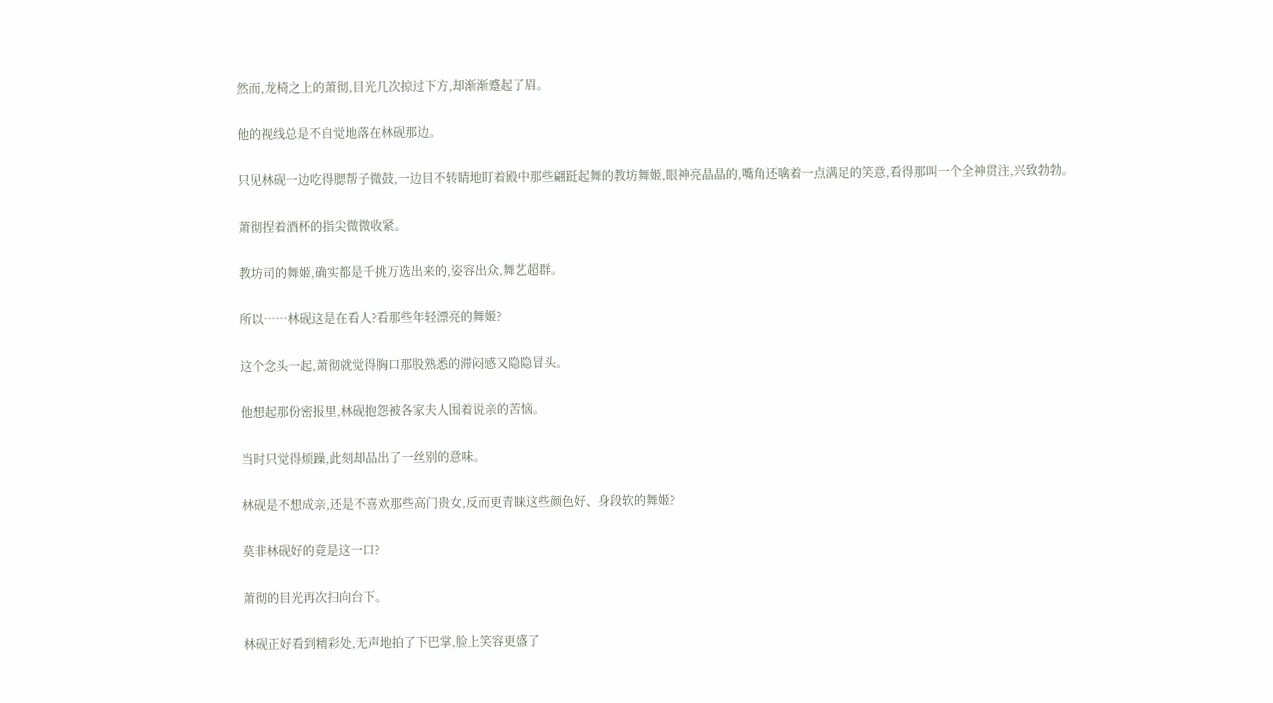然而,龙椅之上的萧彻,目光几次掠过下方,却渐渐蹙起了眉。

他的视线总是不自觉地落在林砚那边。

只见林砚一边吃得腮帮子微鼓,一边目不转睛地盯着殿中那些翩跹起舞的教坊舞姬,眼神亮晶晶的,嘴角还噙着一点满足的笑意,看得那叫一个全神贯注,兴致勃勃。

萧彻捏着酒杯的指尖微微收紧。

教坊司的舞姬,确实都是千挑万选出来的,姿容出众,舞艺超群。

所以……林砚这是在看人?看那些年轻漂亮的舞姬?

这个念头一起,萧彻就觉得胸口那股熟悉的滞闷感又隐隐冒头。

他想起那份密报里,林砚抱怨被各家夫人围着说亲的苦恼。

当时只觉得烦躁,此刻却品出了一丝别的意味。

林砚是不想成亲,还是不喜欢那些高门贵女,反而更青睐这些颜色好、身段软的舞姬?

莫非林砚好的竟是这一口?

萧彻的目光再次扫向台下。

林砚正好看到精彩处,无声地拍了下巴掌,脸上笑容更盛了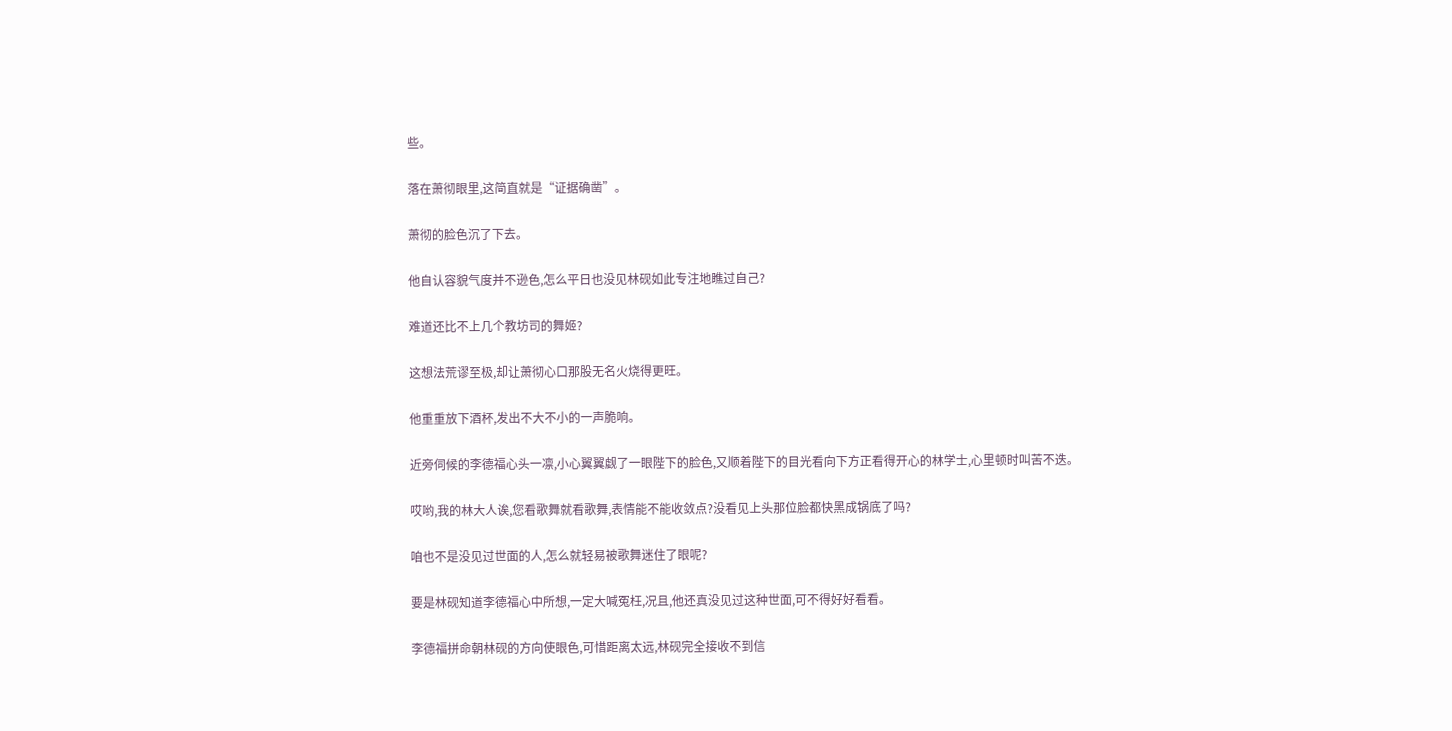些。

落在萧彻眼里,这简直就是“证据确凿”。

萧彻的脸色沉了下去。

他自认容貌气度并不逊色,怎么平日也没见林砚如此专注地瞧过自己?

难道还比不上几个教坊司的舞姬?

这想法荒谬至极,却让萧彻心口那股无名火烧得更旺。

他重重放下酒杯,发出不大不小的一声脆响。

近旁伺候的李德福心头一凛,小心翼翼觑了一眼陛下的脸色,又顺着陛下的目光看向下方正看得开心的林学士,心里顿时叫苦不迭。

哎哟,我的林大人诶,您看歌舞就看歌舞,表情能不能收敛点?没看见上头那位脸都快黑成锅底了吗?

咱也不是没见过世面的人,怎么就轻易被歌舞迷住了眼呢?

要是林砚知道李德福心中所想,一定大喊冤枉,况且,他还真没见过这种世面,可不得好好看看。

李德福拼命朝林砚的方向使眼色,可惜距离太远,林砚完全接收不到信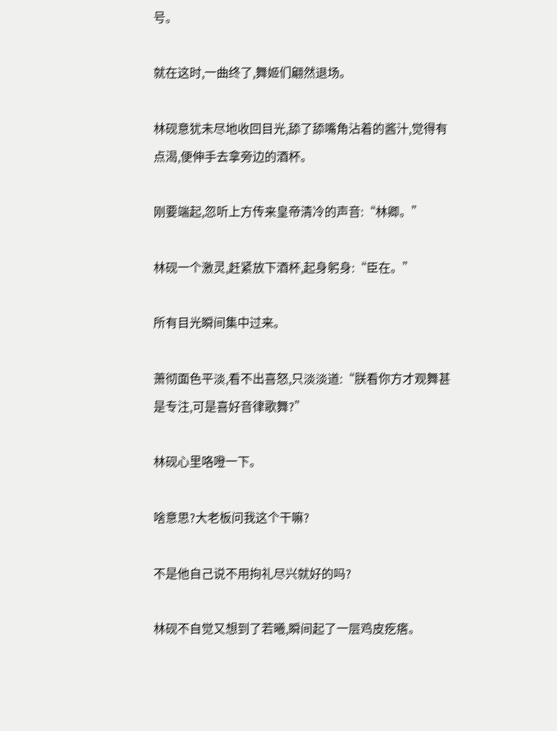号。

就在这时,一曲终了,舞姬们翩然退场。

林砚意犹未尽地收回目光,舔了舔嘴角沾着的酱汁,觉得有点渴,便伸手去拿旁边的酒杯。

刚要端起,忽听上方传来皇帝清冷的声音:“林卿。”

林砚一个激灵,赶紧放下酒杯,起身躬身:“臣在。”

所有目光瞬间集中过来。

萧彻面色平淡,看不出喜怒,只淡淡道:“朕看你方才观舞甚是专注,可是喜好音律歌舞?”

林砚心里咯噔一下。

啥意思?大老板问我这个干嘛?

不是他自己说不用拘礼尽兴就好的吗?

林砚不自觉又想到了若曦,瞬间起了一层鸡皮疙瘩。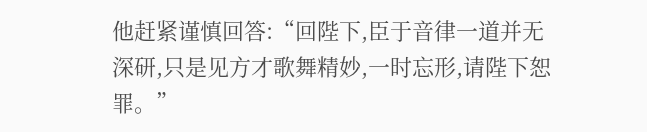他赶紧谨慎回答:“回陛下,臣于音律一道并无深研,只是见方才歌舞精妙,一时忘形,请陛下恕罪。”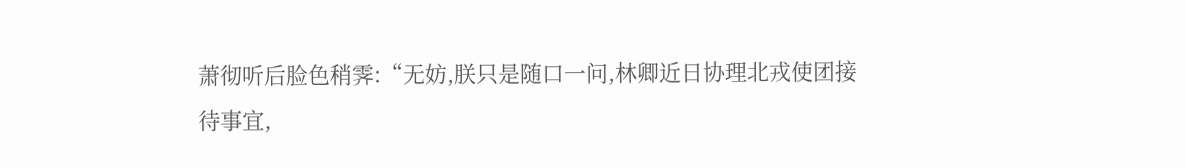萧彻听后脸色稍霁:“无妨,朕只是随口一问,林卿近日协理北戎使团接待事宜,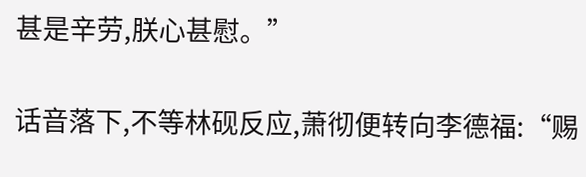甚是辛劳,朕心甚慰。”

话音落下,不等林砚反应,萧彻便转向李德福:“赐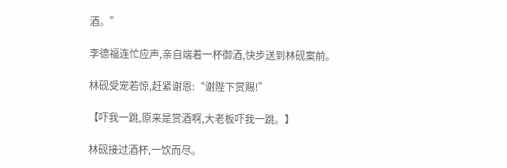酒。”

李德福连忙应声,亲自端着一杯御酒,快步送到林砚案前。

林砚受宠若惊,赶紧谢恩:“谢陛下赏赐!”

【吓我一跳,原来是赏酒啊,大老板吓我一跳。】

林砚接过酒杯,一饮而尽。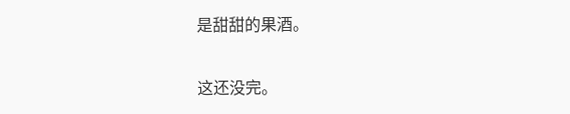是甜甜的果酒。

这还没完。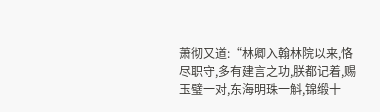萧彻又道:“林卿入翰林院以来,恪尽职守,多有建言之功,朕都记着,赐玉璧一对,东海明珠一斛,锦缎十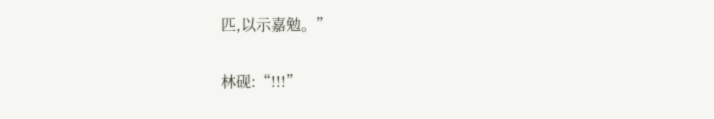匹,以示嘉勉。”

林砚:“!!!”